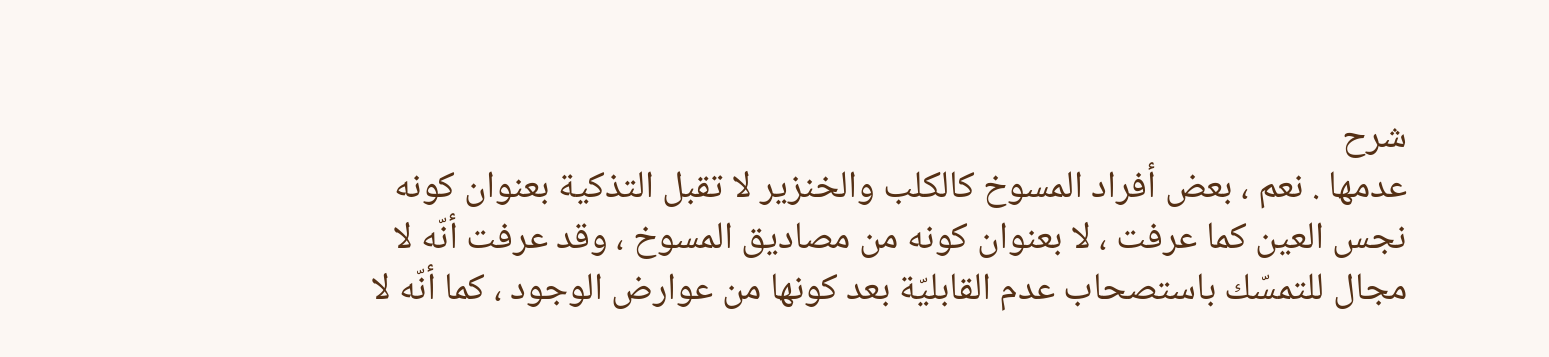شرح
عدمها . نعم ، بعض أفراد المسوخ كالكلب والخنزير لا تقبل التذكية بعنوان كونه نجس العين كما عرفت ، لا بعنوان كونه من مصاديق المسوخ ، وقد عرفت أنّه لا مجال للتمسّك باستصحاب عدم القابليّة بعد كونها من عوارض الوجود ، كما أنّه لا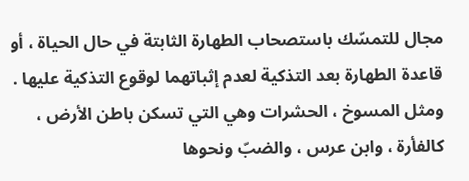مجال للتمسّك باستصحاب الطهارة الثابتة في حال الحياة ، أو قاعدة الطهارة بعد التذكية لعدم إثباتهما لوقوع التذكية عليها .
ومثل المسوخ ، الحشرات وهي التي تسكن باطن الأرض ، كالفأرة ، وابن عرس ، والضبّ ونحوها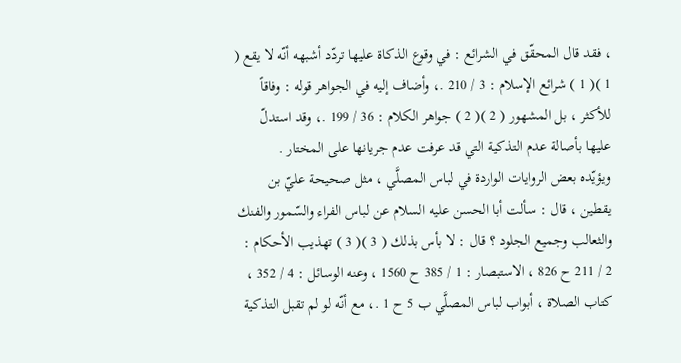، فقد قال المحقّق في الشرائع : في وقوع الذكاة عليها تردّد أشبهه أنّه لا يقع ( 1 )( 1 ) شرائع الإسلام : 3 / 210 .، وأضاف إليه في الجواهر قوله : وفاقاً للأكثر ، بل المشهور ( 2 )( 2 ) جواهر الكلام : 36 / 199 .، وقد استدلّ عليها بأصالة عدم التذكية التي قد عرفت عدم جريانها على المختار .
ويؤيّده بعض الروايات الواردة في لباس المصلَّي ، مثل صحيحة عليّ بن يقطين ، قال : سألت أبا الحسن عليه السلام عن لباس الفراء والسّمور والفنك والثعالب وجميع الجلود ؟ قال : لا بأس بذلك ( 3 )( 3 ) تهذيب الأحكام : 2 / 211 ح 826 ، الاستبصار : 1 / 385 ح 1560 ، وعنه الوسائل : 4 / 352 ، كتاب الصلاة ، أبواب لباس المصلَّي ب 5 ح 1 .، مع أنّه لو لم تقبل التذكية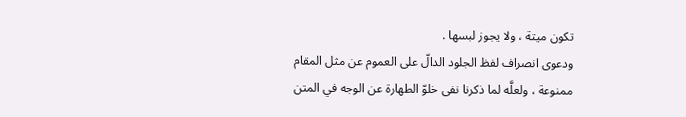تكون ميتة ، ولا يجوز لبسها .
ودعوى انصراف لفظ الجلود الدالّ على العموم عن مثل المقام ممنوعة ، ولعلَّه لما ذكرنا نفى خلوّ الطهارة عن الوجه في المتن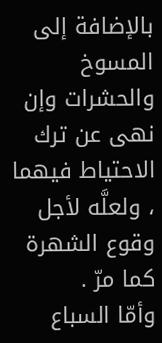بالإضافة إلى المسوخ والحشرات وإن نهى عن ترك الاحتياط فيهما ، ولعلَّه لأجل وقوع الشهرة كما مرّ .
وأمّا السباع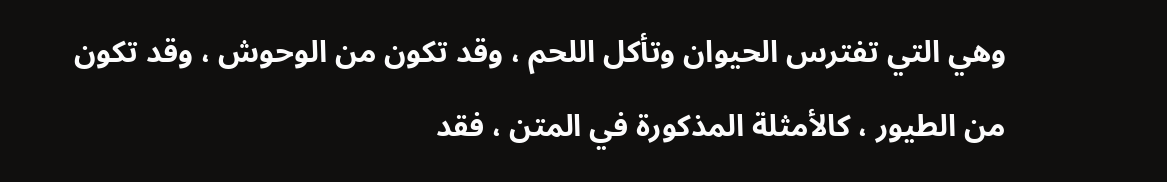وهي التي تفترس الحيوان وتأكل اللحم ، وقد تكون من الوحوش ، وقد تكون من الطيور ، كالأمثلة المذكورة في المتن ، فقد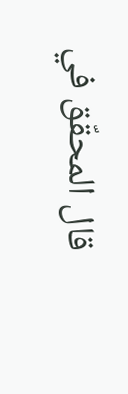قال المحقّق في